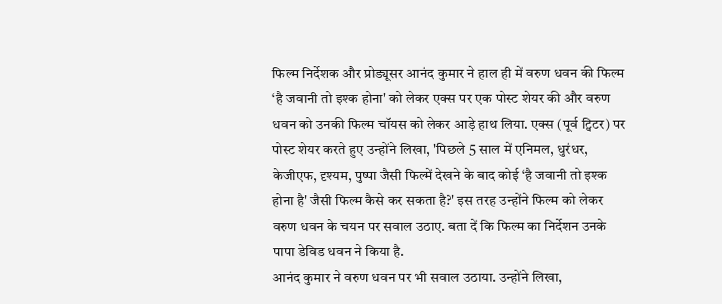फिल्म निर्देशक और प्रोड्यूसर आनंद कुमार ने हाल ही में वरुण धवन की फिल्म ‘है जवानी तो इश्क होना' को लेकर एक्स पर एक पोस्ट शेयर की और वरुण धवन को उनकी फिल्म चॉयस को लेकर आड़े हाथ लिया. एक्स (पूर्व ट्विटर) पर पोस्ट शेयर करते हुए उन्होंने लिखा, 'पिछले 5 साल में एनिमल, धुरंधर, केजीएफ, दृश्यम, पुष्पा जैसी फिल्में देखने के बाद कोई ‘है जवानी तो इश्क होना है' जैसी फिल्म कैसे कर सकता है?' इस तरह उन्होंने फिल्म को लेकर वरुण धवन के चयन पर सवाल उठाए. बता दें कि फिल्म का निर्देशन उनके पापा डेविड धवन ने किया है.
आनंद कुमार ने वरुण धवन पर भी सवाल उठाया. उन्होंने लिखा,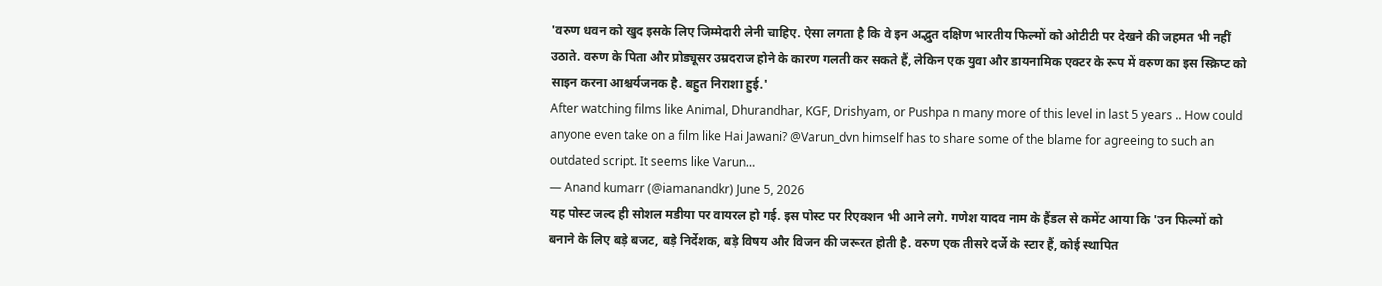'वरुण धवन को खुद इसके लिए जिम्मेदारी लेनी चाहिए. ऐसा लगता है कि वे इन अद्भुत दक्षिण भारतीय फिल्मों को ओटीटी पर देखने की जहमत भी नहीं उठाते. वरुण के पिता और प्रोड्यूसर उम्रदराज होने के कारण गलती कर सकते हैं, लेकिन एक युवा और डायनामिक एक्टर के रूप में वरुण का इस स्क्रिप्ट को साइन करना आश्चर्यजनक है. बहुत निराशा हुई.'
After watching films like Animal, Dhurandhar, KGF, Drishyam, or Pushpa n many more of this level in last 5 years .. How could anyone even take on a film like Hai Jawani? @Varun_dvn himself has to share some of the blame for agreeing to such an outdated script. It seems like Varun…
— Anand kumarr (@iamanandkr) June 5, 2026
यह पोस्ट जल्द ही सोशल मडीया पर वायरल हो गई. इस पोस्ट पर रिएक्शन भी आने लगे. गणेश यादव नाम के हैंडल से कमेंट आया कि 'उन फिल्मों को बनाने के लिए बड़े बजट, बड़े निर्देशक, बड़े विषय और विजन की जरूरत होती है. वरुण एक तीसरे दर्जे के स्टार हैं, कोई स्थापित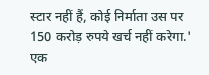स्टार नहीं हैं, कोई निर्माता उस पर 150 करोड़ रुपये खर्च नहीं करेगा.'
एक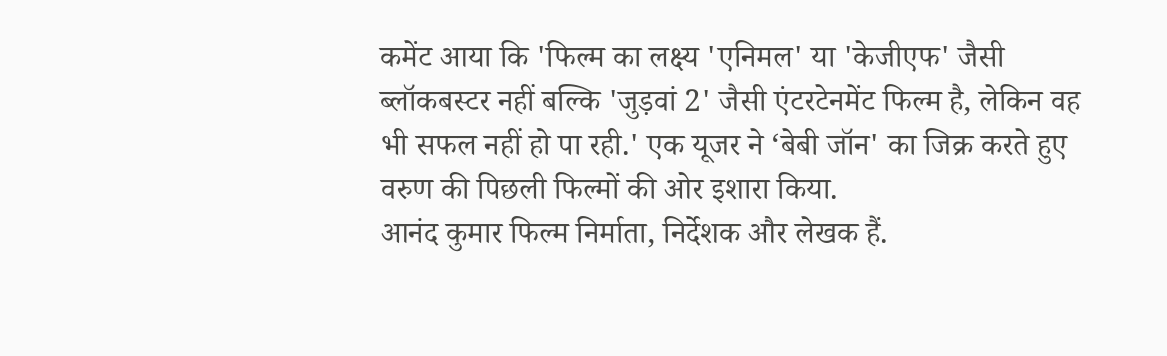कमेंट आया कि 'फिल्म का लक्ष्य 'एनिमल' या 'केजीएफ' जैसी ब्लॉकबस्टर नहीं बल्कि 'जुड़वां 2' जैसी एंटरटेनमेंट फिल्म है, लेकिन वह भी सफल नहीं हो पा रही.' एक यूजर ने ‘बेबी जॉन' का जिक्र करते हुए वरुण की पिछली फिल्मों की ओर इशारा किया.
आनंद कुमार फिल्म निर्माता, निर्देशक और लेखक हैं.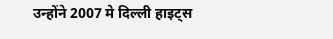उन्होंने 2007 मे दिल्ली हाइट्स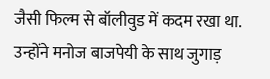जैसी फिल्म से बॉलीवुड में कदम रखा था. उन्होंने मनोज बाजपेयी के साथ जुगाड़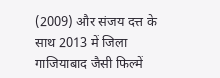(2009) और संजय दत्त के साथ 2013 में जिला गाजियाबाद जैसी फिल्में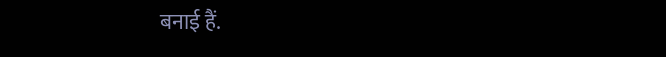बनाई हैं.